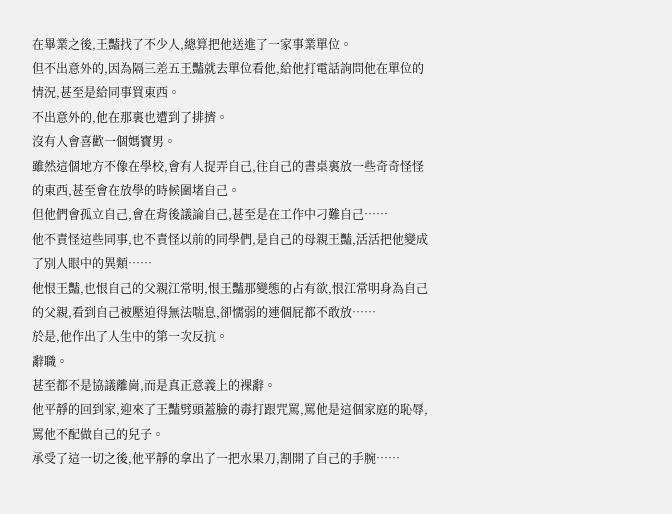在畢業之後,王豔找了不少人,總算把他送進了一家事業單位。
但不出意外的,因為隔三差五王豔就去單位看他,給他打電話詢問他在單位的情況,甚至是給同事買東西。
不出意外的,他在那裏也遭到了排擠。
沒有人會喜歡一個媽寶男。
雖然這個地方不像在學校,會有人捉弄自己,往自己的書桌裏放一些奇奇怪怪的東西,甚至會在放學的時候圍堵自己。
但他們會孤立自己,會在背後議論自己,甚至是在工作中刁難自己……
他不責怪這些同事,也不責怪以前的同學們,是自己的母親王豔,活活把他變成了別人眼中的異類……
他恨王豔,也恨自己的父親江常明,恨王豔那變態的占有欲,恨江常明身為自己的父親,看到自己被壓迫得無法喘息,卻懦弱的連個屁都不敢放……
於是,他作出了人生中的第一次反抗。
辭職。
甚至都不是協議離崗,而是真正意義上的裸辭。
他平靜的回到家,迎來了王豔劈頭蓋臉的毒打跟咒罵,罵他是這個家庭的恥辱,罵他不配做自己的兒子。
承受了這一切之後,他平靜的拿出了一把水果刀,割開了自己的手腕……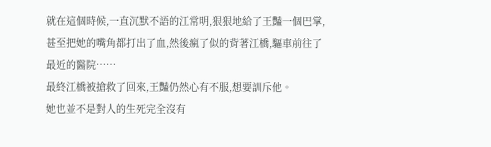就在這個時候,一直沉默不語的江常明,狠狠地給了王豔一個巴掌,甚至把她的嘴角都打出了血,然後瘋了似的背著江橋,驅車前往了最近的醫院……
最終江橋被搶救了回來,王豔仍然心有不服,想要訓斥他。
她也並不是對人的生死完全沒有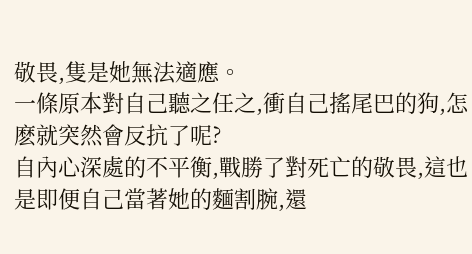敬畏,隻是她無法適應。
一條原本對自己聽之任之,衝自己搖尾巴的狗,怎麽就突然會反抗了呢?
自內心深處的不平衡,戰勝了對死亡的敬畏,這也是即便自己當著她的麵割腕,還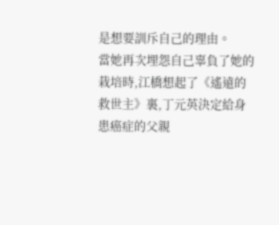是想要訓斥自己的理由。
當她再次埋怨自己辜負了她的栽培時,江橋想起了《遙遠的救世主》裏,丁元英決定給身患癌症的父親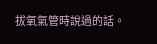拔氧氣管時說過的話。